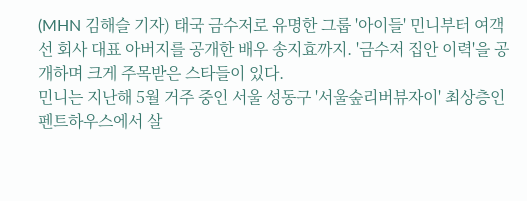(MHN 김해슬 기자) 태국 금수저로 유명한 그룹 '아이들' 민니부터 여객선 회사 대표 아버지를 공개한 배우 송지효까지. '금수저 집안 이력'을 공개하며 크게 주목받은 스타들이 있다.
민니는 지난해 5월 거주 중인 서울 성동구 '서울숲리버뷰자이' 최상층인 펜트하우스에서 살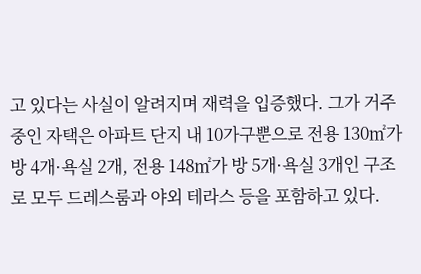고 있다는 사실이 알려지며 재력을 입증했다. 그가 거주 중인 자택은 아파트 단지 내 10가구뿐으로 전용 130㎡가 방 4개·욕실 2개, 전용 148㎡가 방 5개·욕실 3개인 구조로 모두 드레스룸과 야외 테라스 등을 포함하고 있다.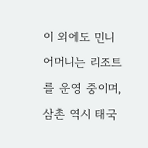이 외에도 민니 어머니는 리조트를 운영 중이며, 삼촌 역시 태국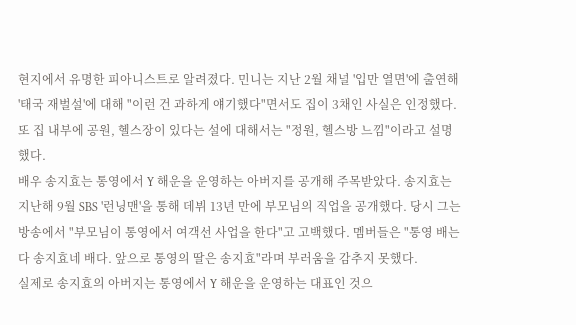현지에서 유명한 피아니스트로 알려졌다. 민니는 지난 2월 채널 '입만 열면'에 출연해 '태국 재벌설'에 대해 "이런 건 과하게 얘기했다"면서도 집이 3채인 사실은 인정했다. 또 집 내부에 공원, 헬스장이 있다는 설에 대해서는 "정원, 헬스방 느낌"이라고 설명했다.
배우 송지효는 통영에서 Y 해운을 운영하는 아버지를 공개해 주목받았다. 송지효는 지난해 9월 SBS '런닝맨'을 통해 데뷔 13년 만에 부모님의 직업을 공개했다. 당시 그는 방송에서 "부모님이 통영에서 여객선 사업을 한다"고 고백했다. 멤버들은 "통영 배는 다 송지효네 배다. 앞으로 통영의 딸은 송지효"라며 부러움을 감추지 못했다.
실제로 송지효의 아버지는 통영에서 Y 해운을 운영하는 대표인 것으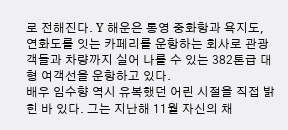로 전해진다. Y 해운은 통영 중화항과 욕지도, 연화도를 잇는 카페리를 운항하는 회사로 관광객들과 차량까지 실어 나를 수 있는 382톤급 대형 여객선을 운항하고 있다.
배우 임수향 역시 유복했던 어린 시절을 직접 밝힌 바 있다. 그는 지난해 11월 자신의 채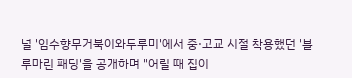널 '임수향무거북이와두루미'에서 중·고교 시절 착용했던 '블루마린 패딩'을 공개하며 "어릴 때 집이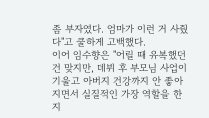좀 부자였다. 엄마가 이런 거 사줬다"고 쿨하게 고백했다.
이어 임수향은 "어릴 때 유복했던 건 맞지만, 데뷔 후 부모님 사업이 기울고 아버지 건강까지 안 좋아지면서 실질적인 가장 역할을 한 지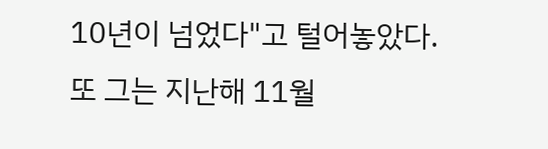10년이 넘었다"고 털어놓았다.
또 그는 지난해 11월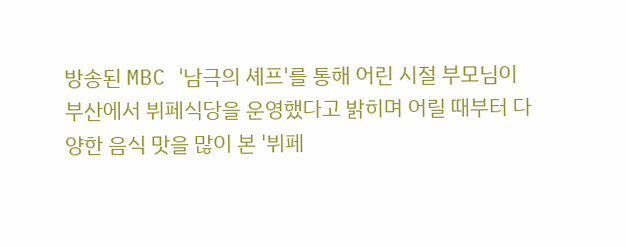방송된 MBC '남극의 셰프'를 통해 어린 시절 부모님이 부산에서 뷔페식당을 운영했다고 밝히며 어릴 때부터 다양한 음식 맛을 많이 본 '뷔페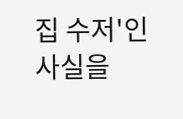집 수저'인 사실을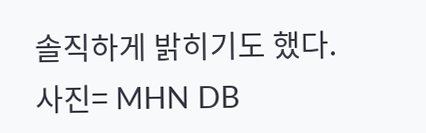솔직하게 밝히기도 했다.
사진= MHN DB